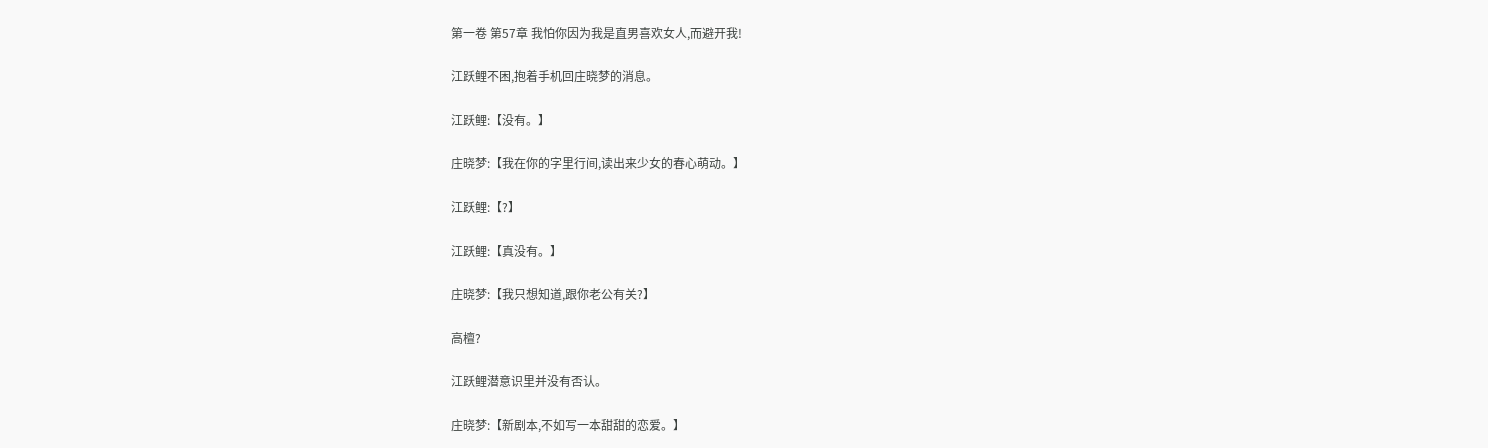第一卷 第57章 我怕你因为我是直男喜欢女人,而避开我!

江跃鲤不困,抱着手机回庄晓梦的消息。

江跃鲤:【没有。】

庄晓梦:【我在你的字里行间,读出来少女的春心萌动。】

江跃鲤:【?】

江跃鲤:【真没有。】

庄晓梦:【我只想知道,跟你老公有关?】

高檀?

江跃鲤潜意识里并没有否认。

庄晓梦:【新剧本,不如写一本甜甜的恋爱。】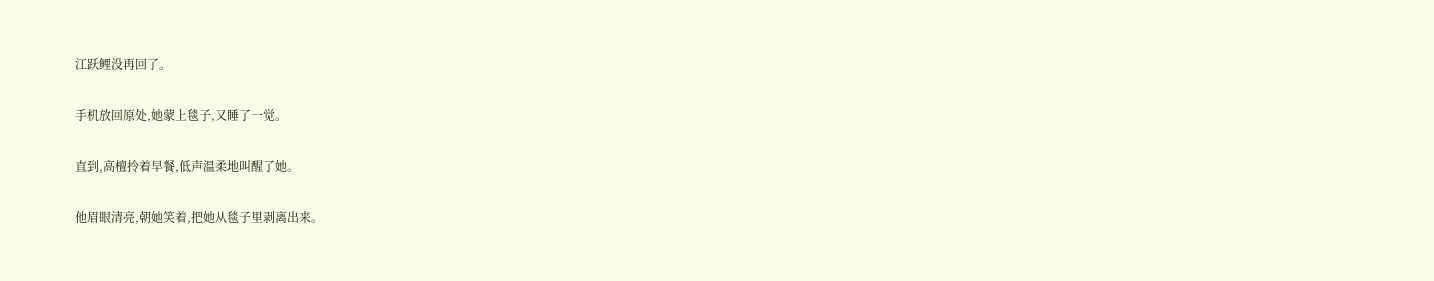江跃鲤没再回了。

手机放回原处,她蒙上毯子,又睡了一觉。

直到,高檀拎着早餐,低声温柔地叫醒了她。

他眉眼清亮,朝她笑着,把她从毯子里剥离出来。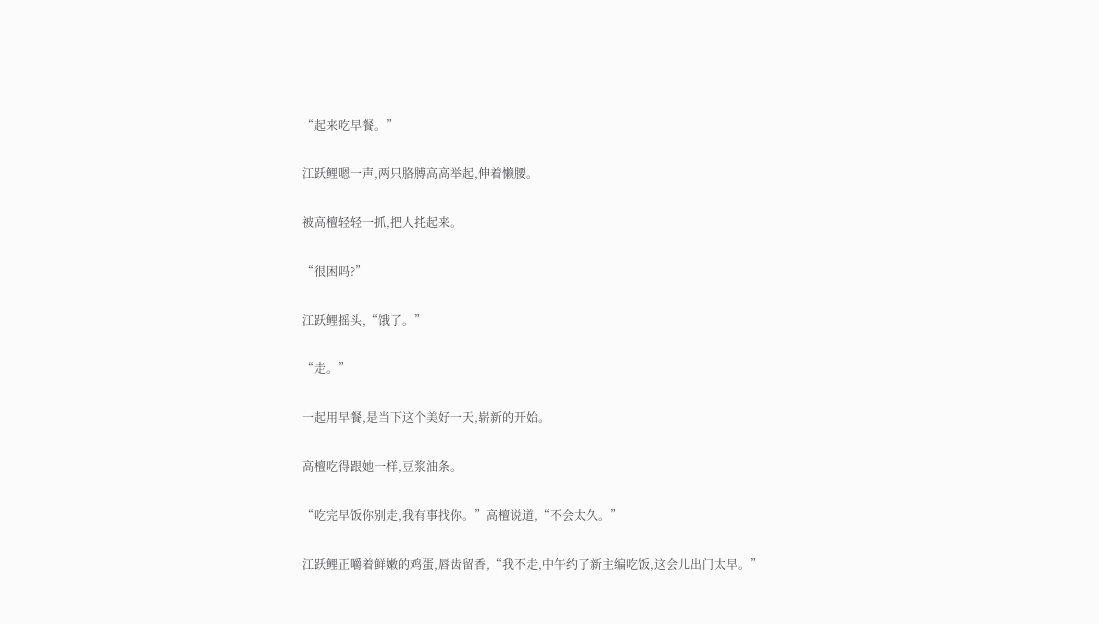“起来吃早餐。”

江跃鲤嗯一声,两只胳膊高高举起,伸着懒腰。

被高檀轻轻一抓,把人扥起来。

“很困吗?”

江跃鲤摇头,“饿了。”

“走。”

一起用早餐,是当下这个美好一天,崭新的开始。

高檀吃得跟她一样,豆浆油条。

“吃完早饭你别走,我有事找你。”高檀说道,“不会太久。”

江跃鲤正嚼着鲜嫩的鸡蛋,唇齿留香,“我不走,中午约了新主编吃饭,这会儿出门太早。”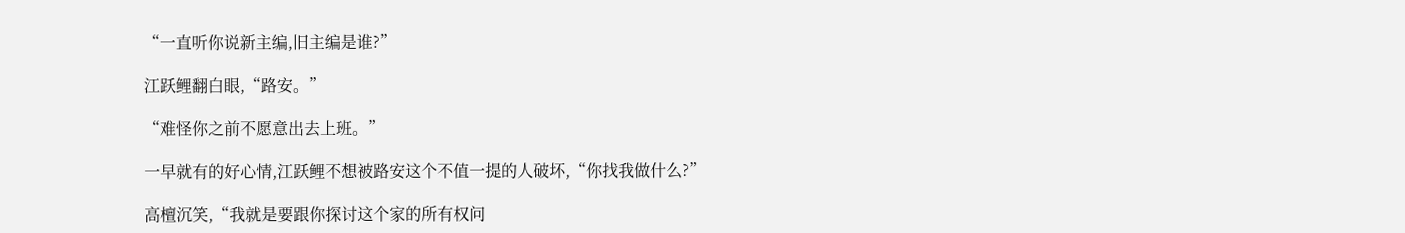“一直听你说新主编,旧主编是谁?”

江跃鲤翻白眼,“路安。”

“难怪你之前不愿意出去上班。”

一早就有的好心情,江跃鲤不想被路安这个不值一提的人破坏,“你找我做什么?”

高檀沉笑,“我就是要跟你探讨这个家的所有权问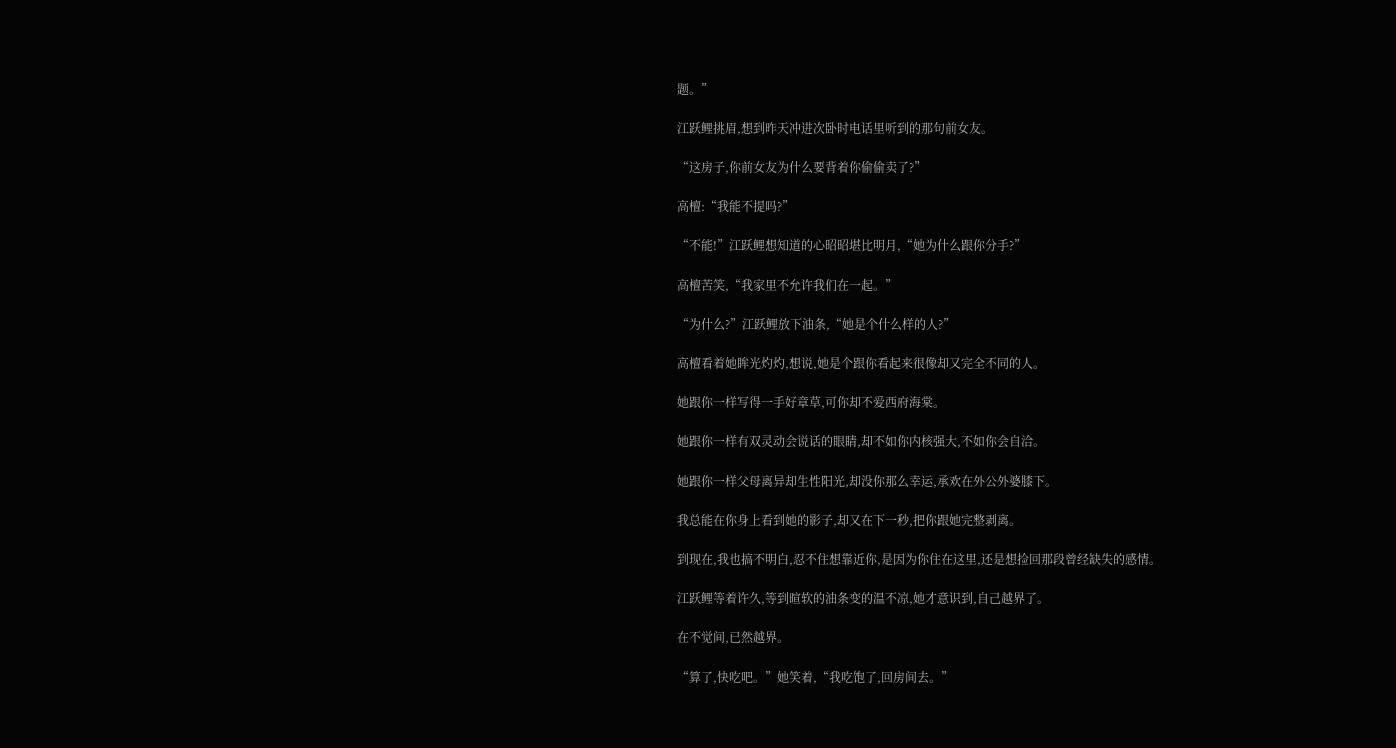题。”

江跃鲤挑眉,想到昨天冲进次卧时电话里听到的那句前女友。

“这房子,你前女友为什么要背着你偷偷卖了?”

高檀:“我能不提吗?”

“不能!”江跃鲤想知道的心昭昭堪比明月,“她为什么跟你分手?”

高檀苦笑,“我家里不允许我们在一起。”

“为什么?”江跃鲤放下油条,“她是个什么样的人?”

高檀看着她眸光灼灼,想说,她是个跟你看起来很像却又完全不同的人。

她跟你一样写得一手好章草,可你却不爱西府海棠。

她跟你一样有双灵动会说话的眼睛,却不如你内核强大,不如你会自洽。

她跟你一样父母离异却生性阳光,却没你那么幸运,承欢在外公外婆膝下。

我总能在你身上看到她的影子,却又在下一秒,把你跟她完整剥离。

到现在,我也搞不明白,忍不住想靠近你,是因为你住在这里,还是想捡回那段曾经缺失的感情。

江跃鲤等着许久,等到暄软的油条变的温不凉,她才意识到,自己越界了。

在不觉间,已然越界。

“算了,快吃吧。”她笑着,“我吃饱了,回房间去。”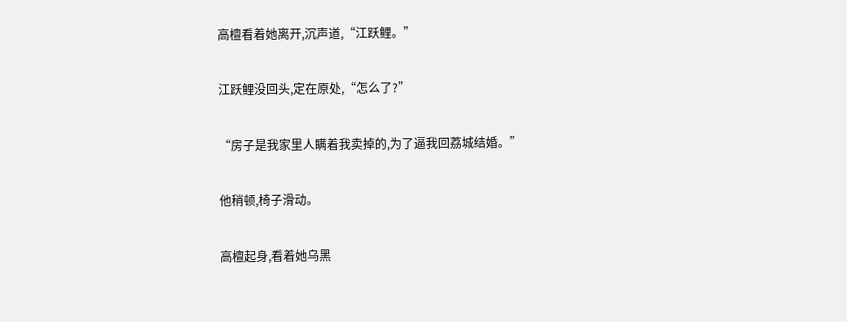高檀看着她离开,沉声道,“江跃鲤。”

江跃鲤没回头,定在原处,“怎么了?”

“房子是我家里人瞒着我卖掉的,为了逼我回荔城结婚。”

他稍顿,椅子滑动。

高檀起身,看着她乌黑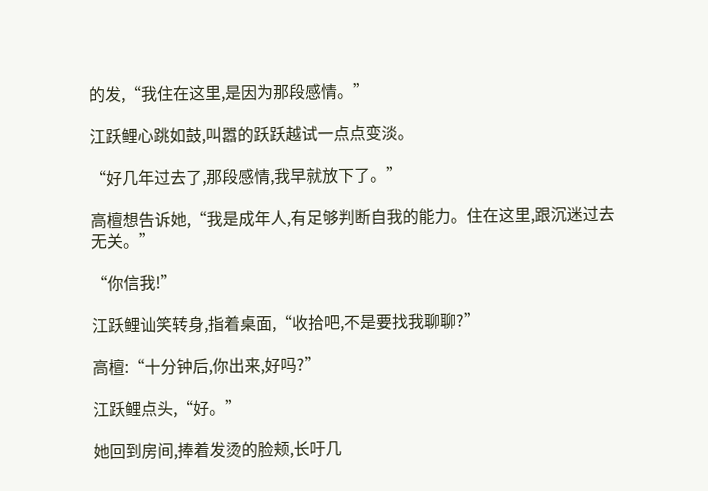的发,“我住在这里,是因为那段感情。”

江跃鲤心跳如鼓,叫嚣的跃跃越试一点点变淡。

“好几年过去了,那段感情,我早就放下了。”

高檀想告诉她,“我是成年人,有足够判断自我的能力。住在这里,跟沉迷过去无关。”

“你信我!”

江跃鲤讪笑转身,指着桌面,“收拾吧,不是要找我聊聊?”

高檀:“十分钟后,你出来,好吗?”

江跃鲤点头,“好。”

她回到房间,捧着发烫的脸颊,长吁几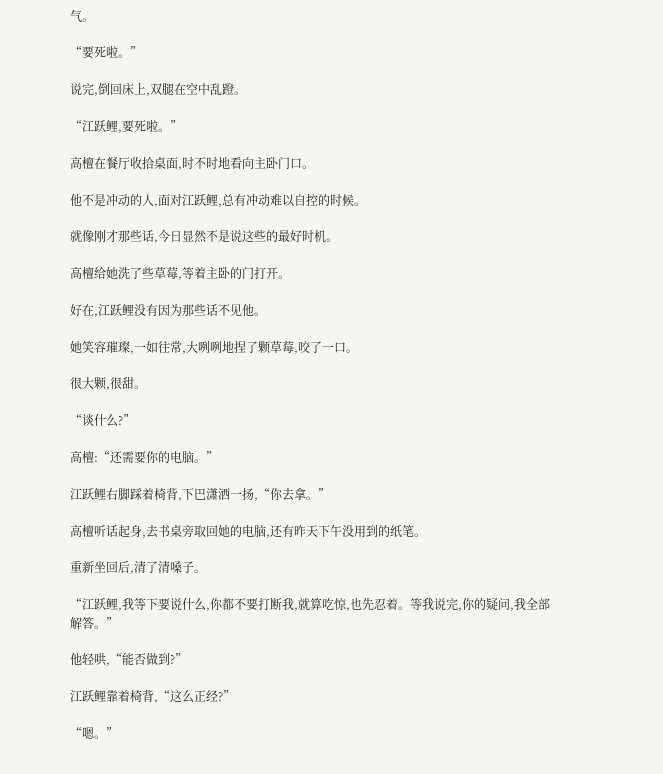气。

“要死啦。”

说完,倒回床上,双腿在空中乱蹬。

“江跃鲤,要死啦。”

高檀在餐厅收拾桌面,时不时地看向主卧门口。

他不是冲动的人,面对江跃鲤,总有冲动难以自控的时候。

就像刚才那些话,今日显然不是说这些的最好时机。

高檀给她洗了些草莓,等着主卧的门打开。

好在,江跃鲤没有因为那些话不见他。

她笑容璀璨,一如往常,大咧咧地捏了颗草莓,咬了一口。

很大颗,很甜。

“谈什么?”

高檀:“还需要你的电脑。”

江跃鲤右脚踩着椅背,下巴潇洒一扬,“你去拿。”

高檀听话起身,去书桌旁取回她的电脑,还有昨天下午没用到的纸笔。

重新坐回后,清了清嗓子。

“江跃鲤,我等下要说什么,你都不要打断我,就算吃惊,也先忍着。等我说完,你的疑问,我全部解答。”

他轻哄,“能否做到?”

江跃鲤靠着椅背,“这么正经?”

“嗯。”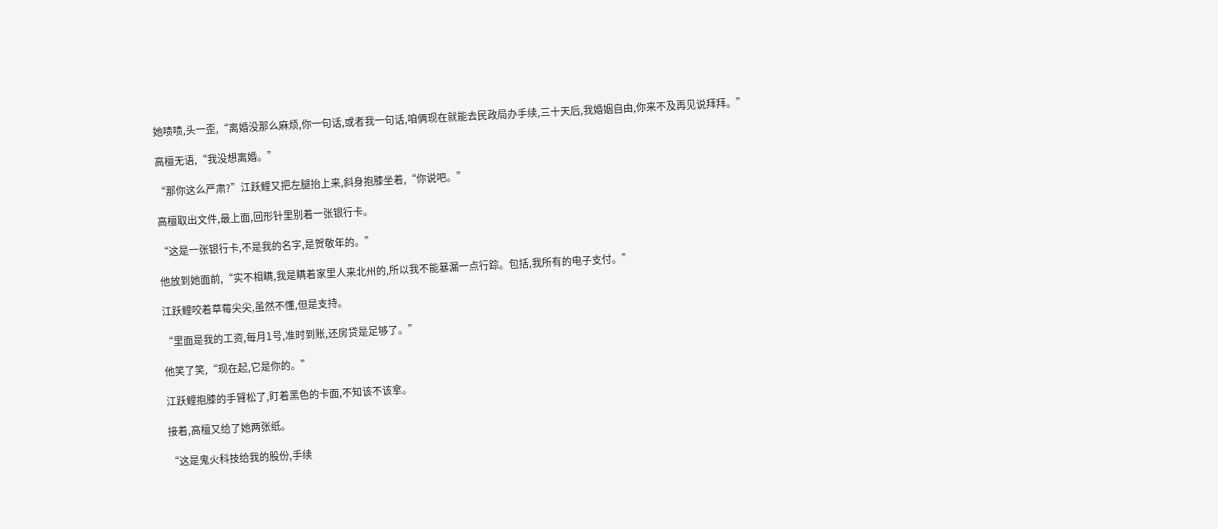她啧啧,头一歪,“离婚没那么麻烦,你一句话,或者我一句话,咱俩现在就能去民政局办手续,三十天后,我婚姻自由,你来不及再见说拜拜。”

高檀无语,“我没想离婚。”

“那你这么严肃?”江跃鲤又把左腿抬上来,斜身抱膝坐着,“你说吧。”

高檀取出文件,最上面,回形针里别着一张银行卡。

“这是一张银行卡,不是我的名字,是贺敬年的。”

他放到她面前,“实不相瞒,我是瞒着家里人来北州的,所以我不能暴漏一点行踪。包括,我所有的电子支付。”

江跃鲤咬着草莓尖尖,虽然不懂,但是支持。

“里面是我的工资,每月1号,准时到账,还房贷是足够了。”

他笑了笑,“现在起,它是你的。”

江跃鲤抱膝的手臂松了,盯着黑色的卡面,不知该不该拿。

接着,高檀又给了她两张纸。

“这是鬼火科技给我的股份,手续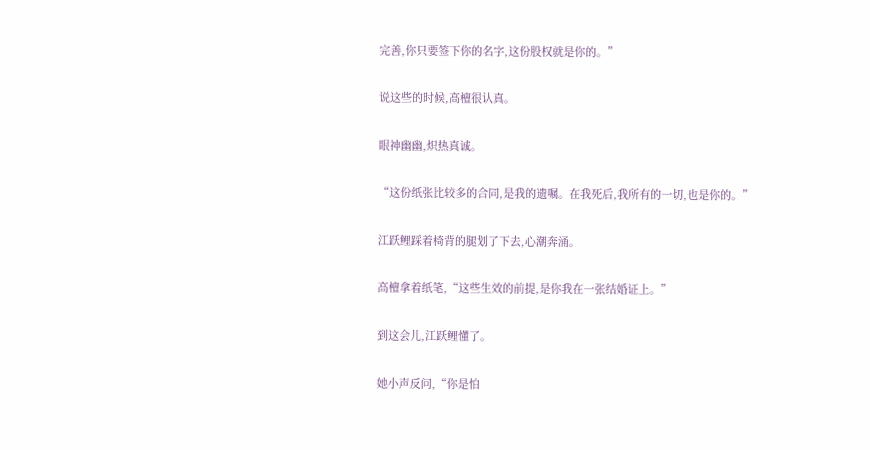完善,你只要签下你的名字,这份股权就是你的。”

说这些的时候,高檀很认真。

眼神幽幽,炽热真诚。

“这份纸张比较多的合同,是我的遗嘱。在我死后,我所有的一切,也是你的。”

江跃鲤踩着椅背的腿划了下去,心潮奔涌。

高檀拿着纸笔,“这些生效的前提,是你我在一张结婚证上。”

到这会儿,江跃鲤懂了。

她小声反问,“你是怕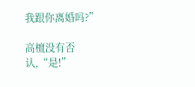我跟你离婚吗?”

高檀没有否认,“是!”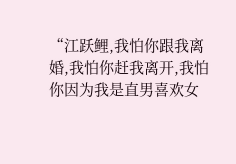“江跃鲤,我怕你跟我离婚,我怕你赶我离开,我怕你因为我是直男喜欢女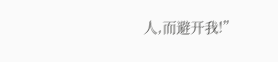人,而避开我!”